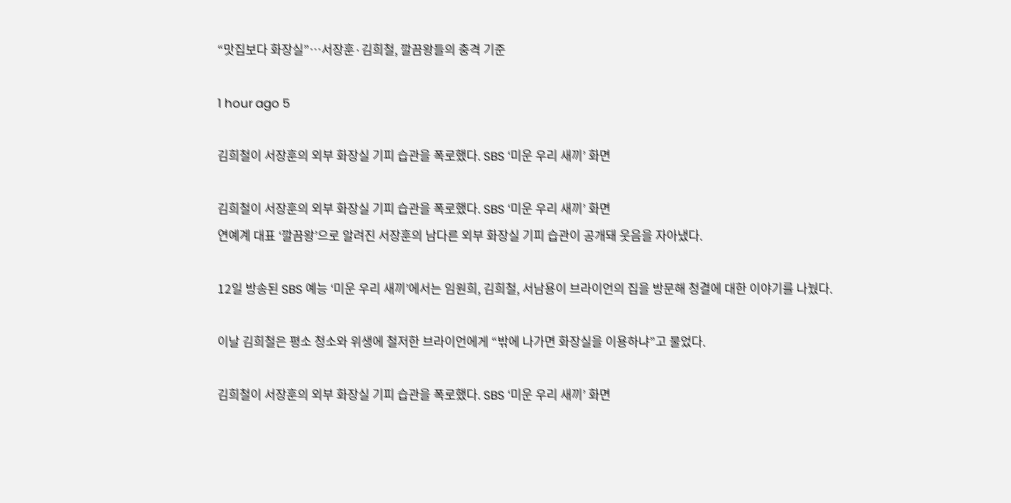“맛집보다 화장실”…서장훈·김희철, 깔끔왕들의 충격 기준

1 hour ago 5

김희철이 서장훈의 외부 화장실 기피 습관을 폭로했다. SBS ‘미운 우리 새끼’ 화면

김희철이 서장훈의 외부 화장실 기피 습관을 폭로했다. SBS ‘미운 우리 새끼’ 화면
연예계 대표 ‘깔끔왕’으로 알려진 서장훈의 남다른 외부 화장실 기피 습관이 공개돼 웃음을 자아냈다.

12일 방송된 SBS 예능 ‘미운 우리 새끼’에서는 임원희, 김희철, 서남용이 브라이언의 집을 방문해 청결에 대한 이야기를 나눴다.

이날 김희철은 평소 청소와 위생에 철저한 브라이언에게 “밖에 나가면 화장실을 이용하냐”고 물었다.

김희철이 서장훈의 외부 화장실 기피 습관을 폭로했다. SBS ‘미운 우리 새끼’ 화면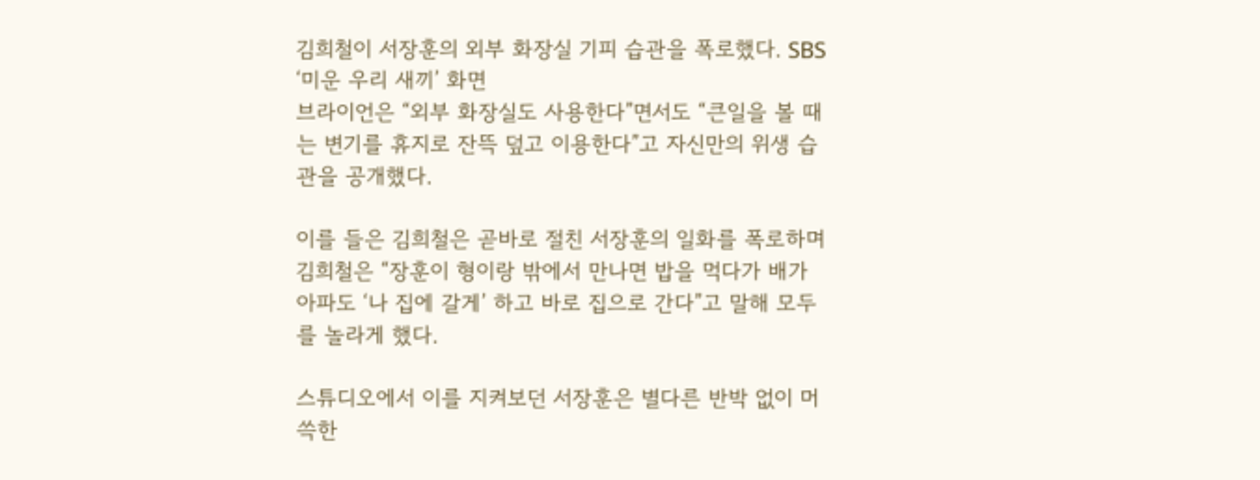김희철이 서장훈의 외부 화장실 기피 습관을 폭로했다. SBS ‘미운 우리 새끼’ 화면
브라이언은 “외부 화장실도 사용한다”면서도 “큰일을 볼 때는 변기를 휴지로 잔뜩 덮고 이용한다”고 자신만의 위생 습관을 공개했다.

이를 들은 김희철은 곧바로 절친 서장훈의 일화를 폭로하며 김희철은 “장훈이 형이랑 밖에서 만나면 밥을 먹다가 배가 아파도 ‘나 집에 갈게’ 하고 바로 집으로 간다”고 말해 모두를 놀라게 했다.

스튜디오에서 이를 지켜보던 서장훈은 별다른 반박 없이 머쓱한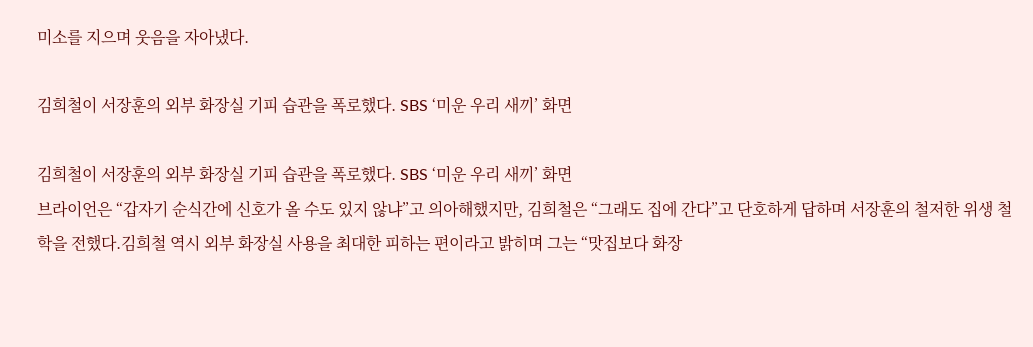미소를 지으며 웃음을 자아냈다.

김희철이 서장훈의 외부 화장실 기피 습관을 폭로했다. SBS ‘미운 우리 새끼’ 화면

김희철이 서장훈의 외부 화장실 기피 습관을 폭로했다. SBS ‘미운 우리 새끼’ 화면
브라이언은 “갑자기 순식간에 신호가 올 수도 있지 않냐”고 의아해했지만, 김희철은 “그래도 집에 간다”고 단호하게 답하며 서장훈의 철저한 위생 철학을 전했다.김희철 역시 외부 화장실 사용을 최대한 피하는 편이라고 밝히며 그는 “맛집보다 화장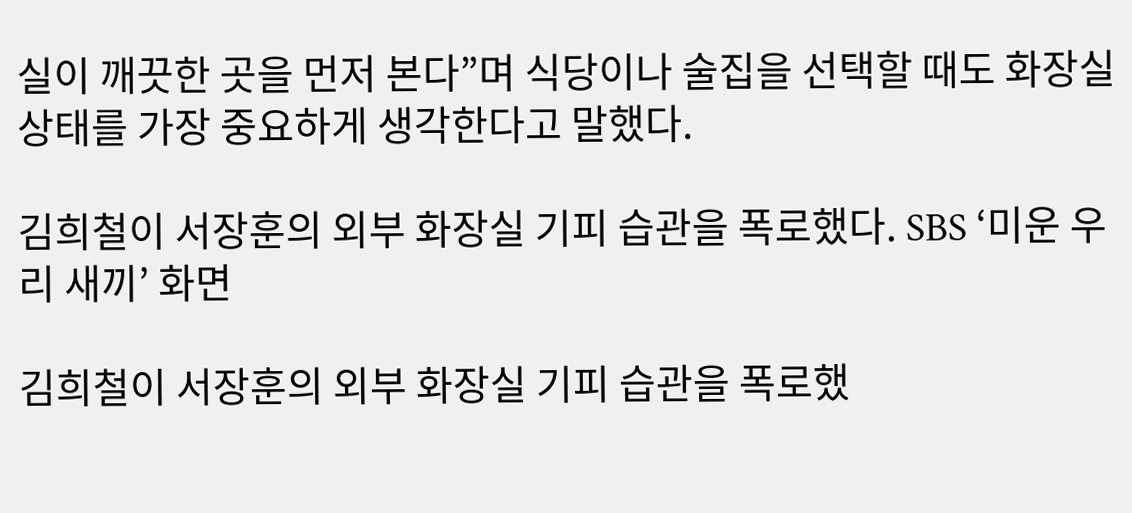실이 깨끗한 곳을 먼저 본다”며 식당이나 술집을 선택할 때도 화장실 상태를 가장 중요하게 생각한다고 말했다.

김희철이 서장훈의 외부 화장실 기피 습관을 폭로했다. SBS ‘미운 우리 새끼’ 화면

김희철이 서장훈의 외부 화장실 기피 습관을 폭로했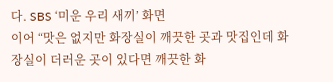다. SBS ‘미운 우리 새끼’ 화면
이어 “맛은 없지만 화장실이 깨끗한 곳과 맛집인데 화장실이 더러운 곳이 있다면 깨끗한 화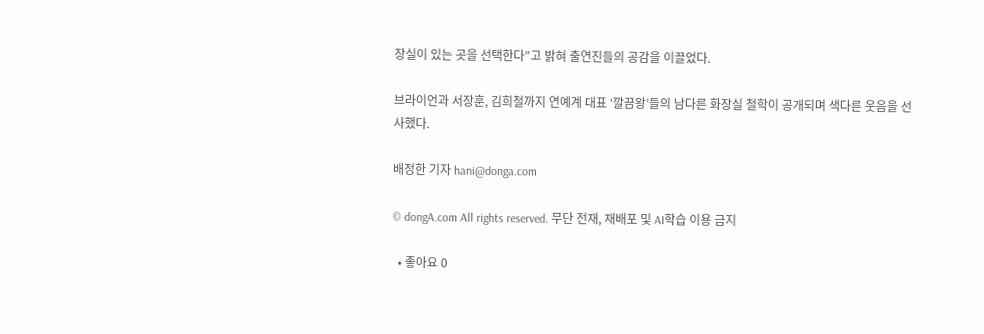장실이 있는 곳을 선택한다”고 밝혀 출연진들의 공감을 이끌었다.

브라이언과 서장훈, 김희철까지 연예계 대표 ‘깔끔왕’들의 남다른 화장실 철학이 공개되며 색다른 웃음을 선사했다.

배정한 기자 hani@donga.com

© dongA.com All rights reserved. 무단 전재, 재배포 및 AI학습 이용 금지

  • 좋아요 0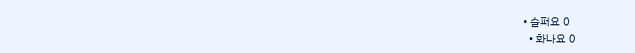• 슬퍼요 0
  • 화나요 0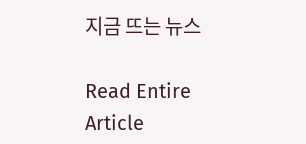지금 뜨는 뉴스

Read Entire Article